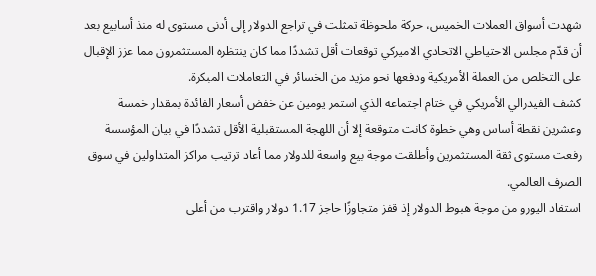شهدت أسواق العملات الخميس، حركة ملحوظة تمثلت في تراجع الدولار إلى أدنى مستوى له منذ أسابيع بعد أن قدّم مجلس الاحتياطي الاتحادي الاميركي توقعات أقل تشددًا مما كان ينتظره المستثمرون مما عزز الإقبال على التخلص من العملة الأمريكية ودفعها نحو مزيد من الخسائر في التعاملات المبكرة.
كشف الفيدرالي الأمريكي في ختام اجتماعه الذي استمر يومين عن خفض أسعار الفائدة بمقدار خمسة وعشرين نقطة أساس وهي خطوة كانت متوقعة إلا أن اللهجة المستقبلية الأقل تشددًا في بيان المؤسسة رفعت مستوى ثقة المستثمرين وأطلقت موجة بيع واسعة للدولار مما أعاد ترتيب مراكز المتداولين في سوق الصرف العالمي.
استفاد اليورو من موجة هبوط الدولار إذ قفز متجاوزًا حاجز 1.17 دولار واقترب من أعلى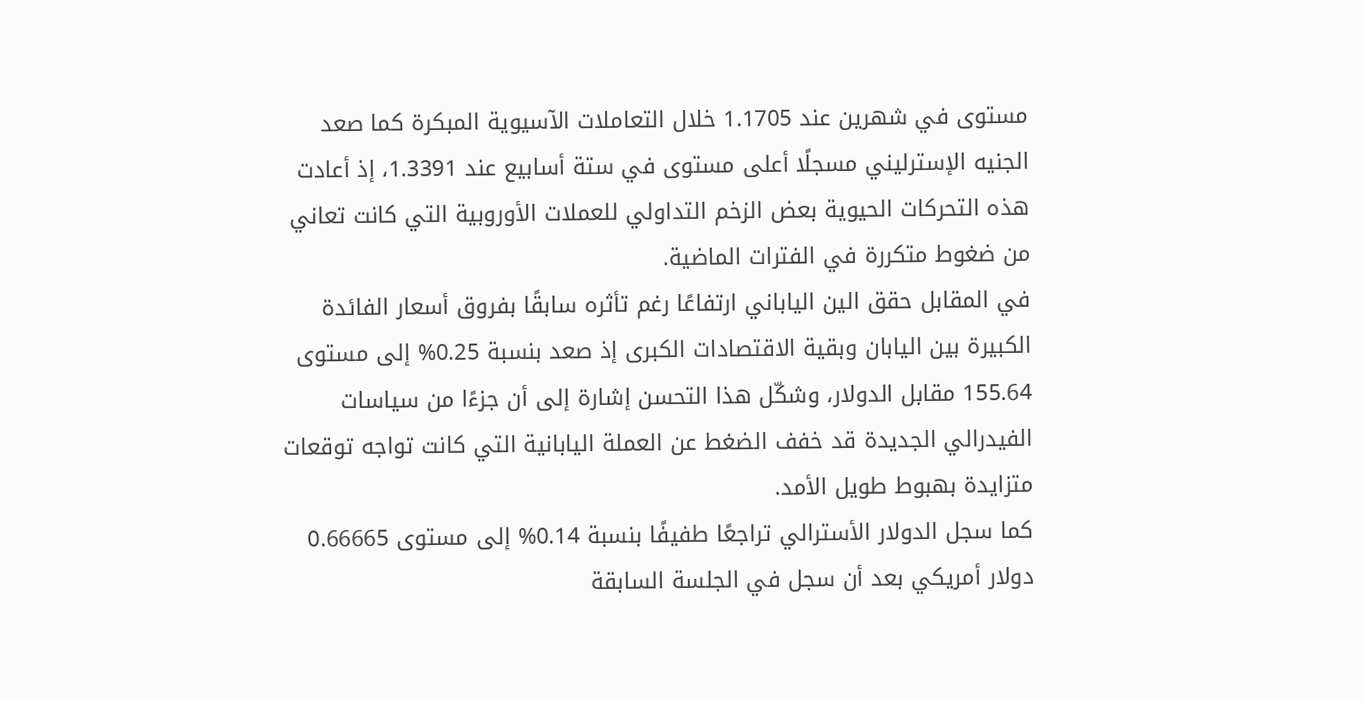مستوى في شهرين عند 1.1705 خلال التعاملات الآسيوية المبكرة كما صعد الجنيه الإسترليني مسجلًا أعلى مستوى في ستة أسابيع عند 1.3391، إذ أعادت هذه التحركات الحيوية بعض الزخم التداولي للعملات الأوروبية التي كانت تعاني من ضغوط متكررة في الفترات الماضية.
في المقابل حقق الين الياباني ارتفاعًا رغم تأثره سابقًا بفروق أسعار الفائدة الكبيرة بين اليابان وبقية الاقتصادات الكبرى إذ صعد بنسبة 0.25% إلى مستوى 155.64 مقابل الدولار، وشكّل هذا التحسن إشارة إلى أن جزءًا من سياسات الفيدرالي الجديدة قد خفف الضغط عن العملة اليابانية التي كانت تواجه توقعات متزايدة بهبوط طويل الأمد.
كما سجل الدولار الأسترالي تراجعًا طفيفًا بنسبة 0.14% إلى مستوى 0.66665 دولار أمريكي بعد أن سجل في الجلسة السابقة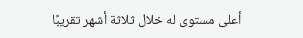أعلى مستوى له خلال ثلاثة أشهر تقريبًا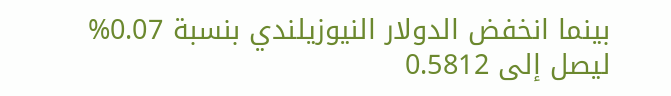بينما انخفض الدولار النيوزيلندي بنسبة 0.07% ليصل إلى 0.5812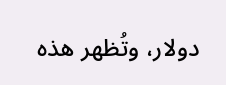دولار، وتُظهر هذه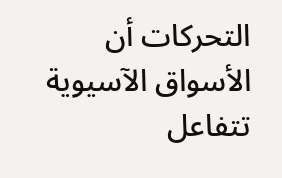التحركات أن الأسواق الآسيوية تتفاعل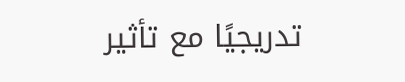تدريجيًا مع تأثير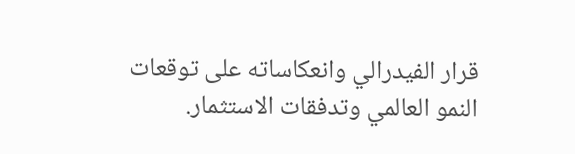قرار الفيدرالي وانعكاساته على توقعات النمو العالمي وتدفقات الاستثمار.